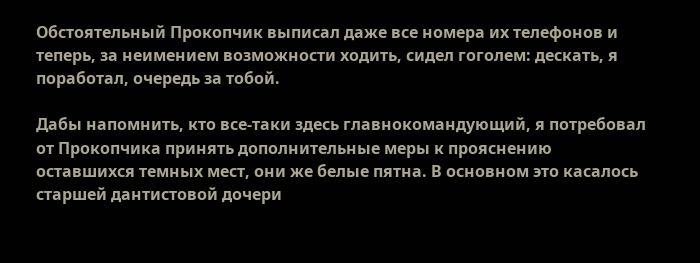Обстоятельный Прокопчик выписал даже все номера их телефонов и теперь, за неимением возможности ходить, сидел гоголем: дескать, я поработал, очередь за тобой.

Дабы напомнить, кто все-таки здесь главнокомандующий, я потребовал от Прокопчика принять дополнительные меры к прояснению оставшихся темных мест, они же белые пятна. В основном это касалось старшей дантистовой дочери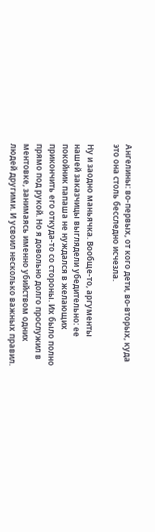Ангелины: во-первых, от кого дети, во-вторых, куда это она столь бесследно исчезла.

Ну и заодно маньячка. Вообще-то, аргументы нашей заказчицы выглядели убедительно: ее покойник папаша не нуждался в желающих прикончить его откуда-то со стороны. Их было полно прямо под рукой. Но я довольно долго прослужил в ментовке, занимаясь именно убийством одних людей другими. И усвоил несколько важных правил.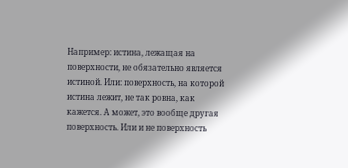Например: истина, лежащая на поверхности, не обязательно является истиной. Или: поверхность, на которой истина лежит, не так ровна, как кажется. А может, это вообще другая поверхность. Или и не поверхность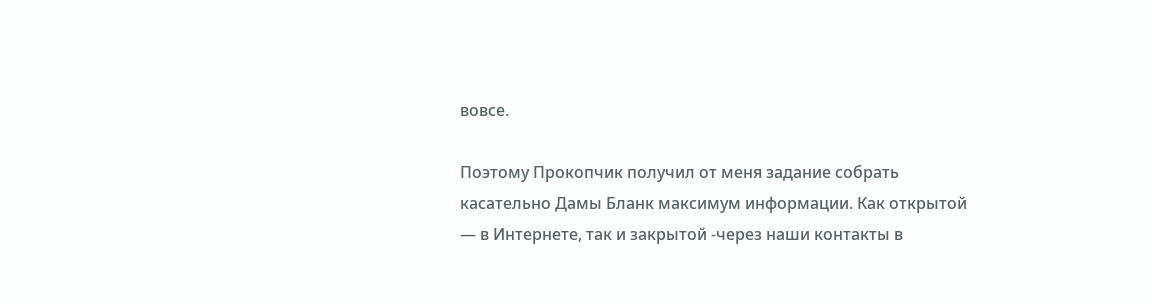вовсе.

Поэтому Прокопчик получил от меня задание собрать касательно Дамы Бланк максимум информации. Как открытой ― в Интернете, так и закрытой -через наши контакты в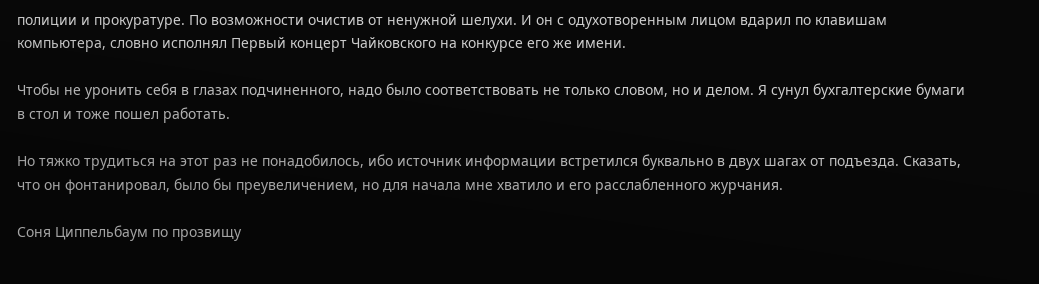полиции и прокуратуре. По возможности очистив от ненужной шелухи. И он с одухотворенным лицом вдарил по клавишам компьютера, словно исполнял Первый концерт Чайковского на конкурсе его же имени.

Чтобы не уронить себя в глазах подчиненного, надо было соответствовать не только словом, но и делом. Я сунул бухгалтерские бумаги в стол и тоже пошел работать.

Но тяжко трудиться на этот раз не понадобилось, ибо источник информации встретился буквально в двух шагах от подъезда. Сказать, что он фонтанировал, было бы преувеличением, но для начала мне хватило и его расслабленного журчания.

Соня Циппельбаум по прозвищу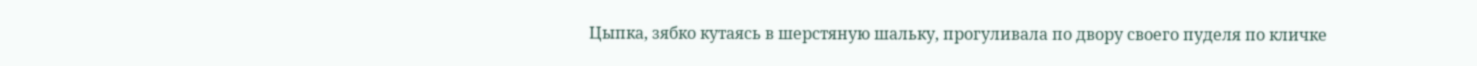Цыпка, зябко кутаясь в шерстяную шальку, прогуливала по двору своего пуделя по кличке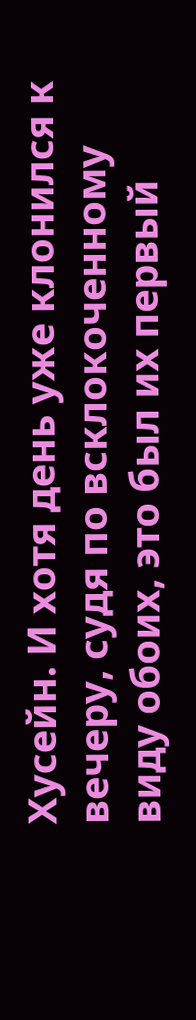Хусейн. И хотя день уже клонился к вечеру, судя по всклокоченному виду обоих, это был их первый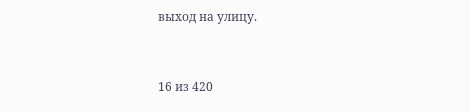выход на улицу.



16 из 420